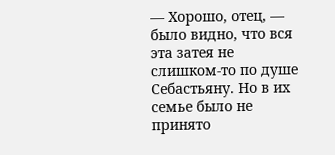— Хорошо, отец, — было видно, что вся эта затея не слишком-то по душе Себастьяну. Но в их семье было не принято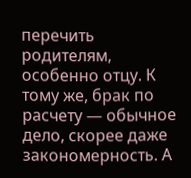перечить родителям, особенно отцу. К тому же, брак по расчету — обычное дело, скорее даже закономерность. А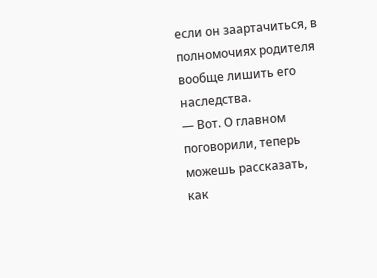если он заартачиться, в полномочиях родителя вообще лишить его наследства.
— Вот. О главном поговорили, теперь можешь рассказать, как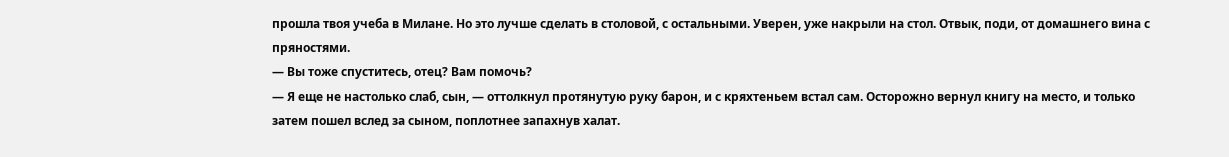прошла твоя учеба в Милане. Но это лучше сделать в столовой, с остальными. Уверен, уже накрыли на стол. Отвык, поди, от домашнего вина с пряностями.
— Вы тоже спуститесь, отец? Вам помочь?
— Я еще не настолько слаб, сын, — оттолкнул протянутую руку барон, и с кряхтеньем встал сам. Осторожно вернул книгу на место, и только затем пошел вслед за сыном, поплотнее запахнув халат.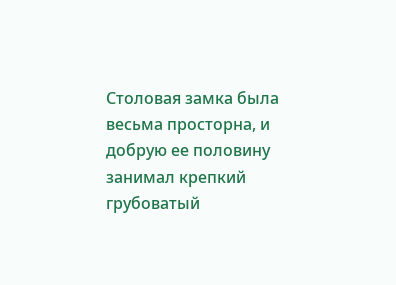Столовая замка была весьма просторна, и добрую ее половину занимал крепкий грубоватый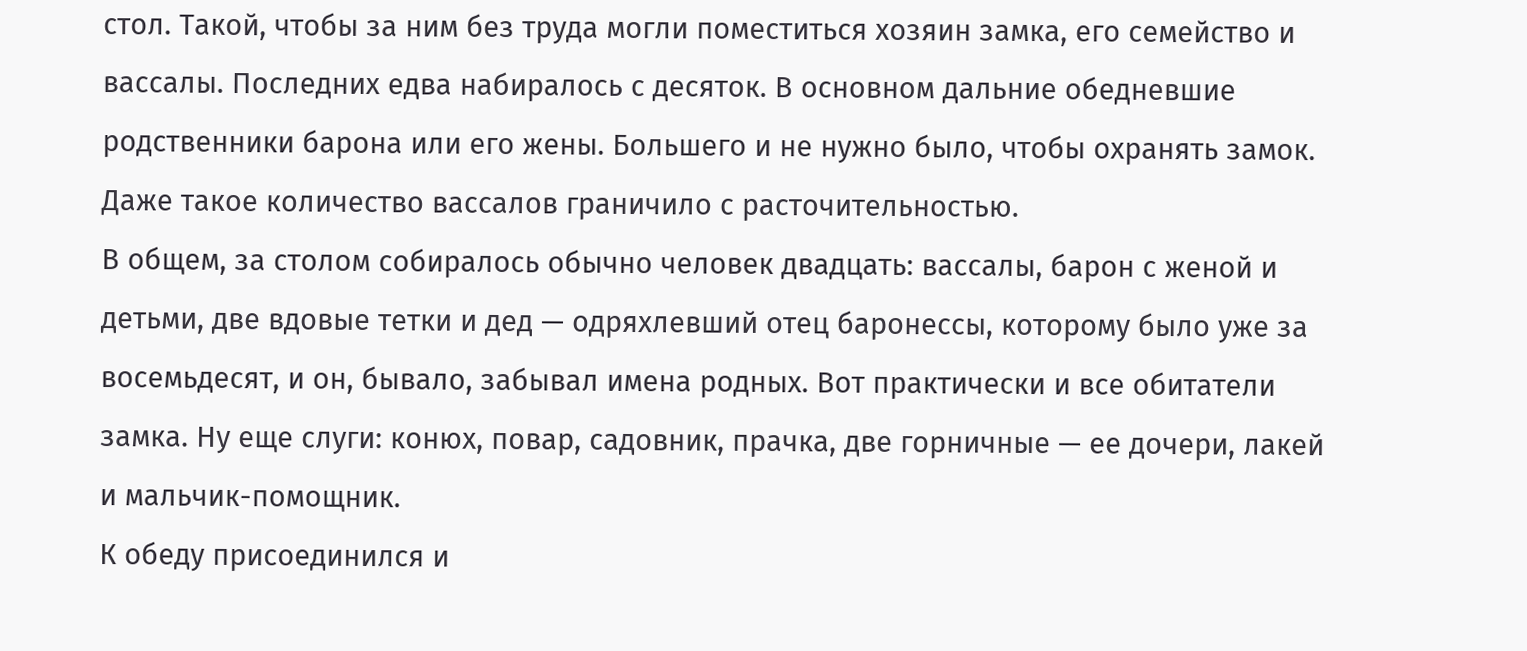стол. Такой, чтобы за ним без труда могли поместиться хозяин замка, его семейство и вассалы. Последних едва набиралось с десяток. В основном дальние обедневшие родственники барона или его жены. Большего и не нужно было, чтобы охранять замок. Даже такое количество вассалов граничило с расточительностью.
В общем, за столом собиралось обычно человек двадцать: вассалы, барон с женой и детьми, две вдовые тетки и дед — одряхлевший отец баронессы, которому было уже за восемьдесят, и он, бывало, забывал имена родных. Вот практически и все обитатели замка. Ну еще слуги: конюх, повар, садовник, прачка, две горничные — ее дочери, лакей и мальчик-помощник.
К обеду присоединился и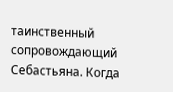таинственный сопровождающий Себастьяна. Когда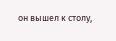он вышел к столу,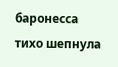баронесса тихо шепнула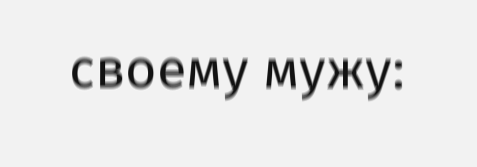своему мужу: